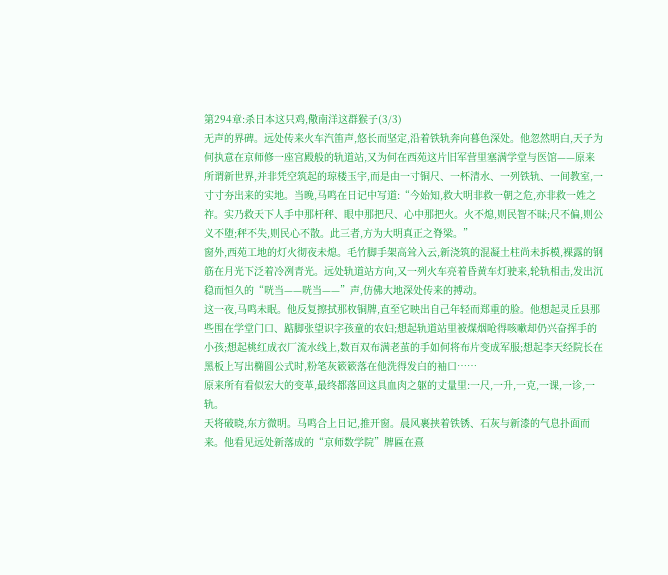第294章:杀日本这只鸡,儆南洋这群猴子(3/3)
无声的界碑。远处传来火车汽笛声,悠长而坚定,沿着铁轨奔向暮色深处。他忽然明白,天子为何执意在京师修一座宫殿般的轨道站,又为何在西苑这片旧军营里塞满学堂与医馆——原来所谓新世界,并非凭空筑起的琼楼玉宇,而是由一寸铜尺、一杯清水、一列铁轨、一间教室,一寸寸夯出来的实地。当晚,马鸣在日记中写道:“今始知,救大明非救一朝之危,亦非救一姓之祚。实乃救天下人手中那杆秤、眼中那把尺、心中那把火。火不熄,则民智不昧;尺不偏,则公义不堕;秤不失,则民心不散。此三者,方为大明真正之脊梁。”
窗外,西苑工地的灯火彻夜未熄。毛竹脚手架高耸入云,新浇筑的混凝土柱尚未拆模,裸露的钢筋在月光下泛着冷冽青光。远处轨道站方向,又一列火车亮着昏黄车灯驶来,轮轨相击,发出沉稳而恒久的“咣当——咣当——”声,仿佛大地深处传来的搏动。
这一夜,马鸣未眠。他反复擦拭那枚铜牌,直至它映出自己年轻而郑重的脸。他想起灵丘县那些围在学堂门口、踮脚张望识字孩童的农妇;想起轨道站里被煤烟呛得咳嗽却仍兴奋挥手的小孩;想起桃红成衣厂流水线上,数百双布满老茧的手如何将布片变成军服;想起李天经院长在黑板上写出椭圆公式时,粉笔灰簌簌落在他洗得发白的袖口……
原来所有看似宏大的变革,最终都落回这具血肉之躯的丈量里:一尺,一升,一克,一课,一诊,一轨。
天将破晓,东方微明。马鸣合上日记,推开窗。晨风裹挟着铁锈、石灰与新漆的气息扑面而来。他看见远处新落成的“京师数学院”牌匾在熹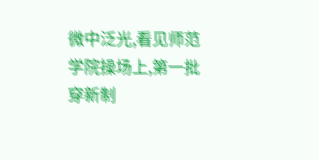微中泛光,看见师范学院操场上,第一批穿新制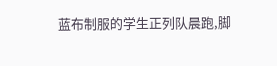蓝布制服的学生正列队晨跑,脚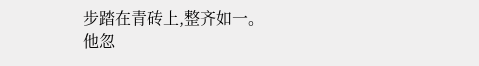步踏在青砖上,整齐如一。
他忽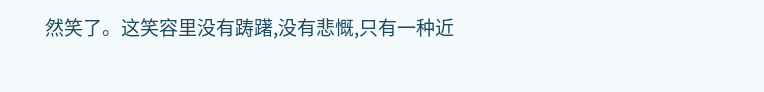然笑了。这笑容里没有踌躇,没有悲慨,只有一种近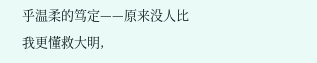乎温柔的笃定——原来没人比我更懂救大明,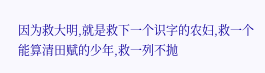因为救大明,就是救下一个识字的农妇,救一个能算清田赋的少年,救一列不抛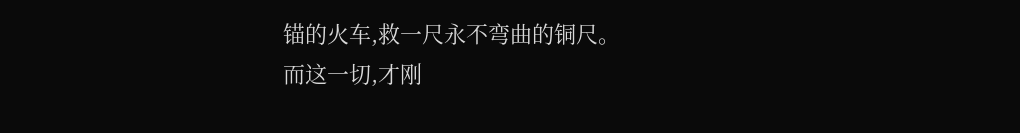锚的火车,救一尺永不弯曲的铜尺。
而这一切,才刚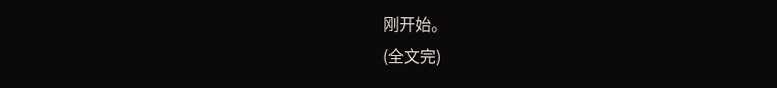刚开始。
(全文完)